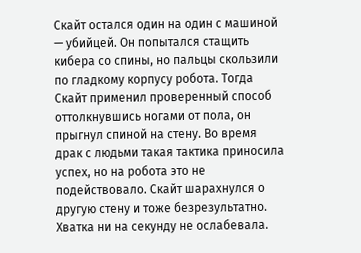Скайт остался один на один с машиной — убийцей. Он попытался стащить кибера со спины, но пальцы скользили по гладкому корпусу робота. Тогда Скайт применил проверенный способ оттолкнувшись ногами от пола, он прыгнул спиной на стену. Во время драк с людьми такая тактика приносила успех, но на робота это не подействовало. Скайт шарахнулся о другую стену и тоже безрезультатно. Хватка ни на секунду не ослабевала.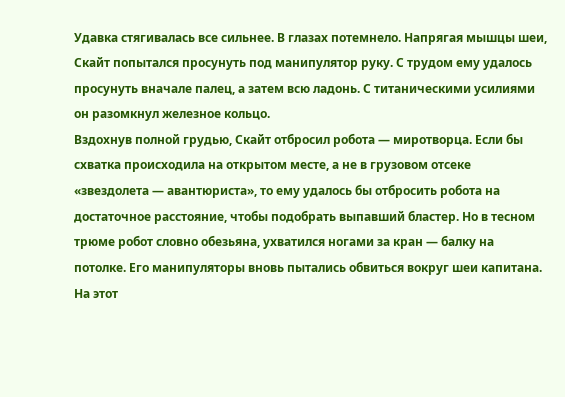Удавка стягивалась все сильнее. В глазах потемнело. Напрягая мышцы шеи, Скайт попытался просунуть под манипулятор руку. С трудом ему удалось просунуть вначале палец, а затем всю ладонь. С титаническими усилиями он разомкнул железное кольцо.
Вздохнув полной грудью, Скайт отбросил робота — миротворца. Если бы схватка происходила на открытом месте, а не в грузовом отсеке «звездолета — авантюриста», то ему удалось бы отбросить робота на достаточное расстояние, чтобы подобрать выпавший бластер. Но в тесном трюме робот словно обезьяна, ухватился ногами за кран — балку на потолке. Его манипуляторы вновь пытались обвиться вокруг шеи капитана.
На этот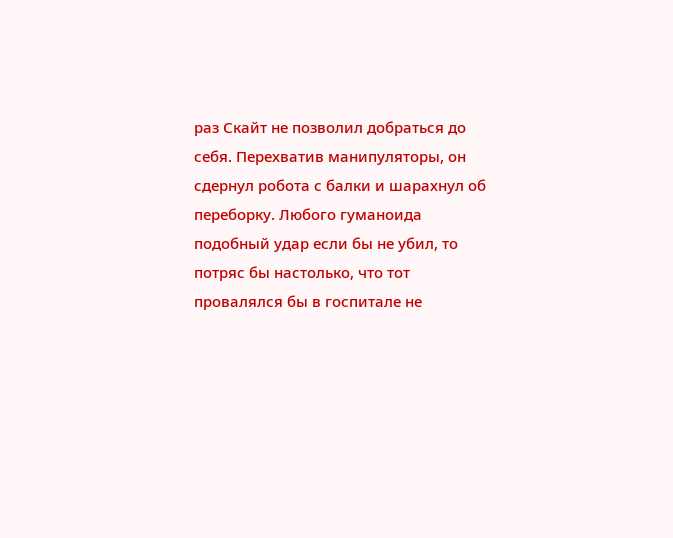раз Скайт не позволил добраться до себя. Перехватив манипуляторы, он сдернул робота с балки и шарахнул об переборку. Любого гуманоида подобный удар если бы не убил, то потряс бы настолько, что тот провалялся бы в госпитале не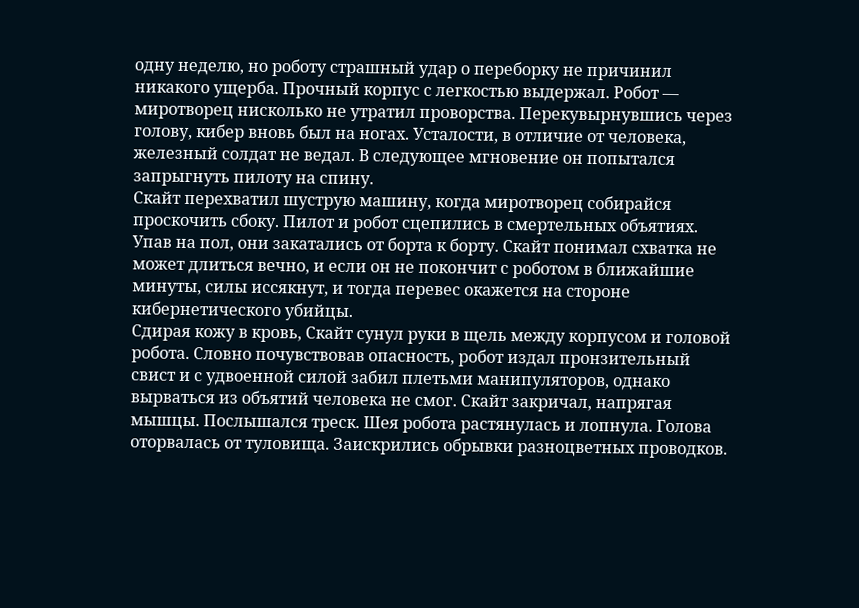одну неделю, но роботу страшный удар о переборку не причинил никакого ущерба. Прочный корпус с легкостью выдержал. Робот — миротворец нисколько не утратил проворства. Перекувырнувшись через голову, кибер вновь был на ногах. Усталости, в отличие от человека, железный солдат не ведал. В следующее мгновение он попытался запрыгнуть пилоту на спину.
Скайт перехватил шуструю машину, когда миротворец собирайся проскочить сбоку. Пилот и робот сцепились в смертельных объятиях. Упав на пол, они закатались от борта к борту. Скайт понимал схватка не может длиться вечно, и если он не покончит с роботом в ближайшие минуты, силы иссякнут, и тогда перевес окажется на стороне кибернетического убийцы.
Сдирая кожу в кровь, Скайт сунул руки в щель между корпусом и головой робота. Словно почувствовав опасность, робот издал пронзительный свист и с удвоенной силой забил плетьми манипуляторов, однако вырваться из объятий человека не смог. Скайт закричал, напрягая мышцы. Послышался треск. Шея робота растянулась и лопнула. Голова оторвалась от туловища. Заискрились обрывки разноцветных проводков.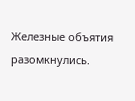Железные объятия разомкнулись.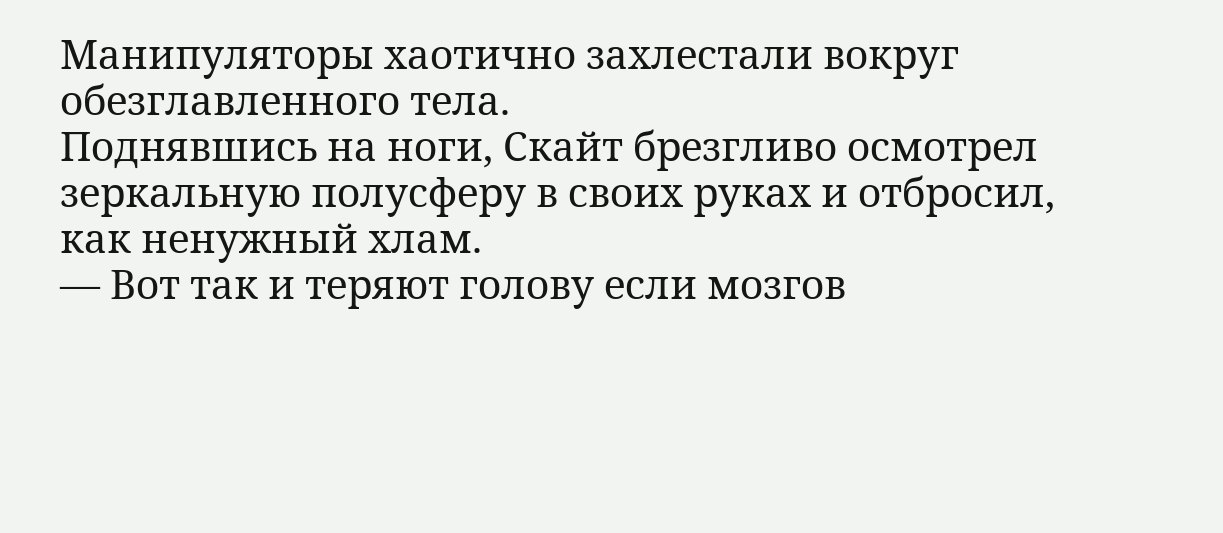Манипуляторы хаотично захлестали вокруг обезглавленного тела.
Поднявшись на ноги, Скайт брезгливо осмотрел зеркальную полусферу в своих руках и отбросил, как ненужный хлам.
— Вот так и теряют голову если мозгов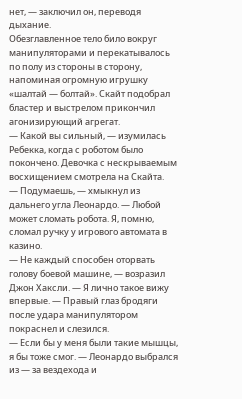нет, — заключил он, переводя дыхание.
Обезглавленное тело било вокруг манипуляторами и перекатывалось по полу из стороны в сторону, напоминая огромную игрушку «шалтай — болтай». Скайт подобрал бластер и выстрелом прикончил агонизирующий агрегат.
— Какой вы сильный, — изумилась Ребекка, когда с роботом было покончено. Девочка с нескрываемым восхищением смотрела на Скайта.
— Подумаешь, — хмыкнул из дальнего угла Леонардо. — Любой может сломать робота. Я, помню, сломал ручку у игрового автомата в казино.
— Не каждый способен оторвать голову боевой машине, — возразил Джон Хаксли. — Я лично такое вижу впервые. — Правый глаз бродяги после удара манипулятором покраснел и слезился.
— Если бы у меня были такие мышцы, я бы тоже смог. — Леонардо выбрался из — за вездехода и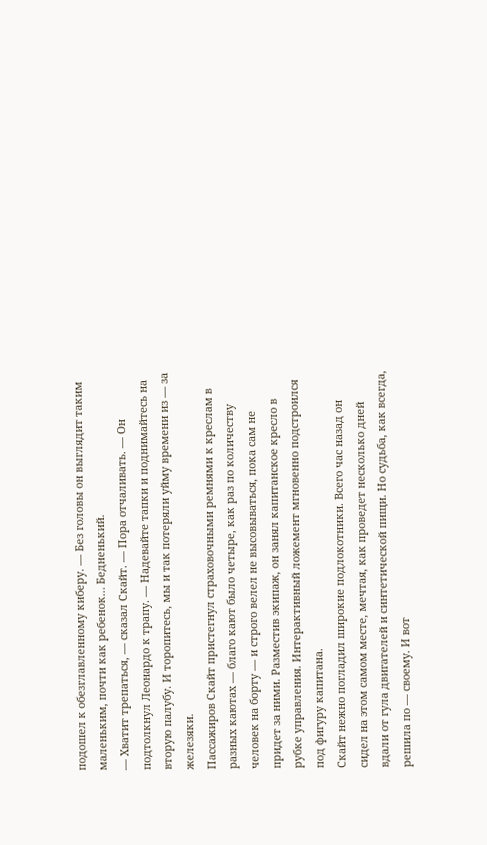подошел к обезглавленному киберу. — Без головы он выглядит таким маленьким, почти как ребенок… Бедненький.
— Хватит трепаться, — сказал Скайт. — Пора отчаливать. — Он подтолкнул Леонардо к трапу. — Надевайте тапки и поднимайтесь на вторую палубу. И торопитесь, мы и так потеряли уйму времени из — за железяки.
Пассажиров Скайт пристегнул страховочными ремнями к креслам в разных каютах — благо кают было четыре, как раз по количеству человек на борту — и строго велел не высовываться, пока сам не придет за ними. Разместив экипаж, он занял капитанское кресло в рубке управления. Интерактивный ложемент мгновенно подстроился под фигуру капитана.
Скайт нежно погладил широкие подлокотники. Всего час назад он сидел на этом самом месте, мечтая, как проведет несколько дней вдали от гула двигателей и синтетической пищи. Но судьба, как всегда, решила по — своему. И вот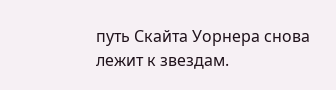путь Скайта Уорнера снова лежит к звездам.